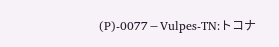(P)-0077−Vulpes-TN:トコナ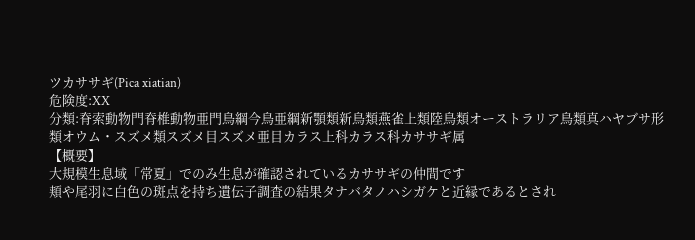ツカササギ(Pica xiatian)
危険度:XX
分類:脊索動物門脊椎動物亜門鳥綱今鳥亜綱新顎類新鳥類燕雀上類陸鳥類オーストラリア鳥類真ハヤブサ形類オウム・スズメ類スズメ目スズメ亜目カラス上科カラス科カササギ属
【概要】
大規模生息域「常夏」でのみ生息が確認されているカササギの仲間です
頬や尾羽に白色の斑点を持ち遺伝子調査の結果タナバタノハシガケと近縁であるとされ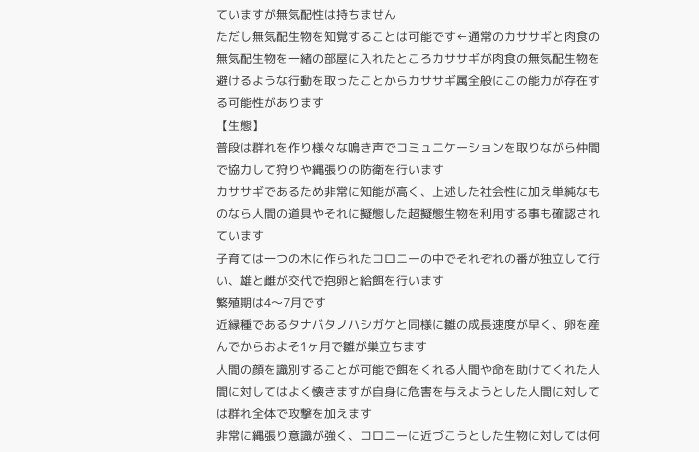ていますが無気配性は持ちません
ただし無気配生物を知覚することは可能です←通常のカササギと肉食の無気配生物を一緒の部屋に入れたところカササギが肉食の無気配生物を避けるような行動を取ったことからカササギ属全般にこの能力が存在する可能性があります
【生態】
普段は群れを作り様々な鳴き声でコミュニケーションを取りながら仲間で協力して狩りや縄張りの防衛を行います
カササギであるため非常に知能が高く、上述した社会性に加え単純なものなら人間の道具やそれに擬態した超擬態生物を利用する事も確認されています
子育ては一つの木に作られたコロニーの中でそれぞれの番が独立して行い、雄と雌が交代で抱卵と給餌を行います
繁殖期は4〜7月です
近縁種であるタナバタノハシガケと同様に雛の成長速度が早く、卵を産んでからおよそ1ヶ月で雛が巣立ちます
人間の顔を識別することが可能で餌をくれる人間や命を助けてくれた人間に対してはよく懐きますが自身に危害を与えようとした人間に対しては群れ全体で攻撃を加えます
非常に縄張り意識が強く、コロニーに近づこうとした生物に対しては何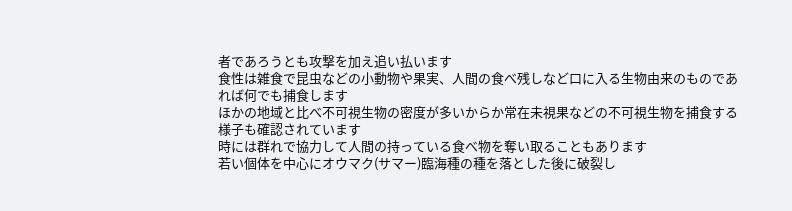者であろうとも攻撃を加え追い払います
食性は雑食で昆虫などの小動物や果実、人間の食べ残しなど口に入る生物由来のものであれば何でも捕食します
ほかの地域と比べ不可視生物の密度が多いからか常在未視果などの不可視生物を捕食する様子も確認されています
時には群れで協力して人間の持っている食べ物を奪い取ることもあります
若い個体を中心にオウマク(サマー)臨海種の種を落とした後に破裂し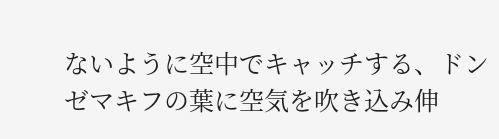ないように空中でキャッチする、ドンゼマキフの葉に空気を吹き込み伸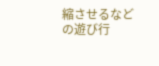縮させるなどの遊び行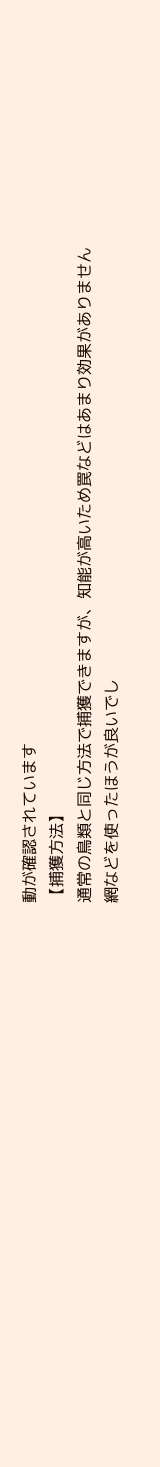動が確認されています
【捕獲方法】
通常の鳥類と同じ方法で捕獲できますが、知能が高いため罠などはあまり効果がありません
網などを使ったほうが良いでし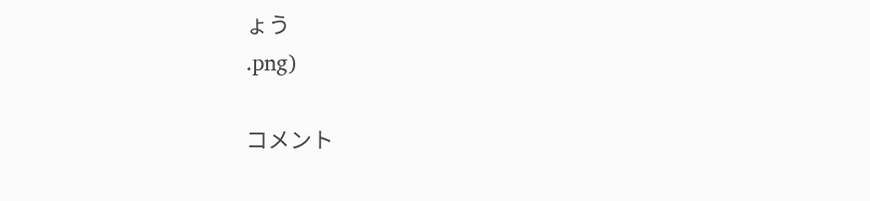ょう
.png)

コメント